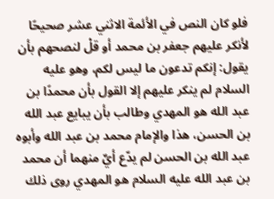فلو كان النص في الأئمة الاثني عشر صحيحًا لأنكر عليهم جعفر بن محمد أو قلْ لنصحهم بأن يقول: إنكم تدعون ما ليس لكم، وهو عليه السلام لم ينكر عليهم إلا القول بأن محمدًا بن عبد الله هو المهدي وطالب بأن يبايع عبد الله بن الحسن، هذا والإمام محمد بن عبد الله وأبوه عبد الله بن الحسن لم يدّع أيٌ منهما أن محمد بن عبد الله عليه السلام هو المهدي روى ذلك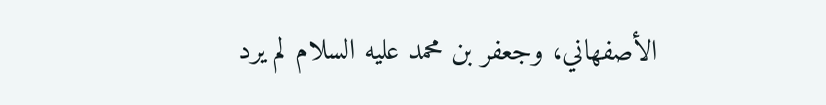الأصفهاني، وجعفر بن محمد عليه السلام لم يرد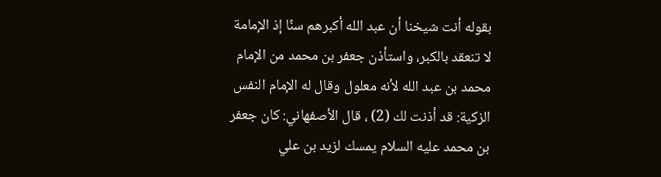بقوله أنت شيخنا أن عبد الله أكبرهم سنًا إذ الإمامة لا تنعقد بالكبر، واستأذن جعفر بن محمد من الإمام محمد بن عبد الله لأنه معلول وقال له الإمام النفس الزكية: قد أذنت لك (2) ، قال الأصفهاني: كان جعفر بن محمد عليه السلام يمسك لزيد بن علي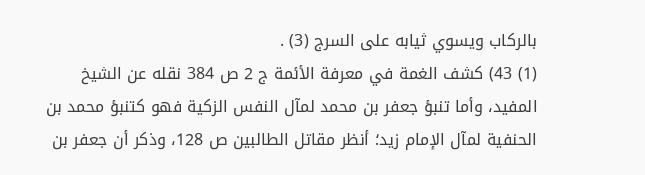بالركاب ويسوي ثيابه على السرج (3) .
(1) 43) كشف الغمة في معرفة الأئمة ج 2 ص 384 نقله عن الشيخ المفيد، وأما تنبؤ جعفر بن محمد لمآل النفس الزكية فهو كتنبؤ محمد بن الحنفية لمآل الإمام زيد؛ أنظر مقاتل الطالبين ص 128، وذكر أن جعفر بن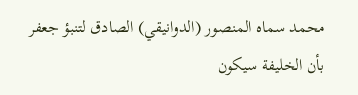محمد سماه المنصور (الدوانيقي) الصادق لتنبؤ جعفر بأن الخليفة سيكون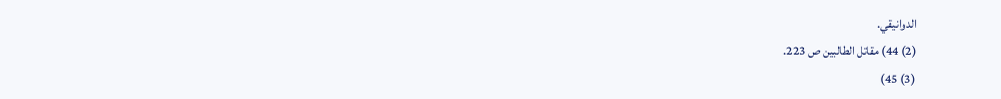الدوانيقي.
(2) 44) مقاتل الطالبين ص 223.
(3) 45)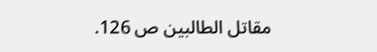مقاتل الطالبين ص 126.